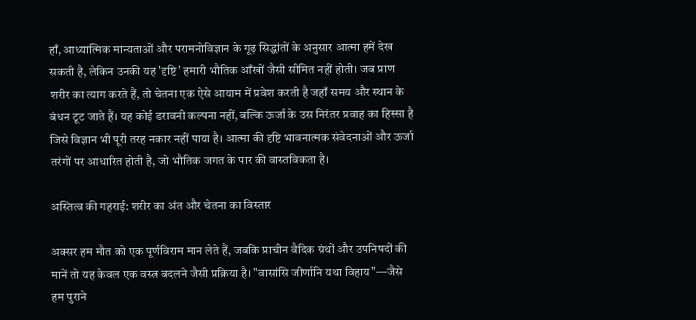हाँ, आध्यात्मिक मान्यताओं और परामनोविज्ञान के गूढ़ सिद्धांतों के अनुसार आत्मा हमें देख सकती है, लेकिन उनकी यह 'दृष्टि' हमारी भौतिक आँखों जैसी सीमित नहीं होती। जब प्राण शरीर का त्याग करते हैं, तो चेतना एक ऐसे आयाम में प्रवेश करती है जहाँ समय और स्थान के बंधन टूट जाते हैं। यह कोई डरावनी कल्पना नहीं, बल्कि ऊर्जा के उस निरंतर प्रवाह का हिस्सा है जिसे विज्ञान भी पूरी तरह नकार नहीं पाया है। आत्मा की दृष्टि भावनात्मक संवेदनाओं और ऊर्जा तरंगों पर आधारित होती है, जो भौतिक जगत के पार की वास्तविकता है।

अस्तित्व की गहराई: शरीर का अंत और चेतना का विस्तार

अक्सर हम मौत को एक पूर्णविराम मान लेते हैं, जबकि प्राचीन वैदिक ग्रंथों और उपनिषदों की मानें तो यह केवल एक वस्त्र बदलने जैसी प्रक्रिया है। "वासांसि जीर्णानि यथा विहाय"—जैसे हम पुराने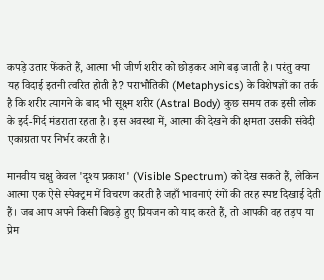कपड़े उतार फेंकते हैं, आत्मा भी जीर्ण शरीर को छोड़कर आगे बढ़ जाती है। परंतु क्या यह विदाई इतनी त्वरित होती है? पराभौतिकी (Metaphysics) के विशेषज्ञों का तर्क है कि शरीर त्यागने के बाद भी सूक्ष्म शरीर (Astral Body) कुछ समय तक इसी लोक के इर्द-गिर्द मंडराता रहता है। इस अवस्था में, आत्मा की देखने की क्षमता उसकी संवेदी एकाग्रता पर निर्भर करती है।

मानवीय चक्षु केवल 'दृश्य प्रकाश' (Visible Spectrum) को देख सकते हैं, लेकिन आत्मा एक ऐसे स्पेक्ट्रम में विचरण करती है जहाँ भावनाएं रंगों की तरह स्पष्ट दिखाई देती हैं। जब आप अपने किसी बिछड़े हुए प्रियजन को याद करते हैं, तो आपकी वह तड़प या प्रेम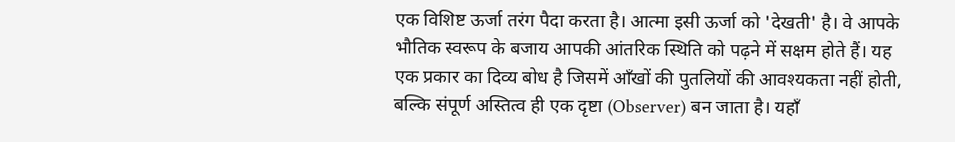एक विशिष्ट ऊर्जा तरंग पैदा करता है। आत्मा इसी ऊर्जा को 'देखती' है। वे आपके भौतिक स्वरूप के बजाय आपकी आंतरिक स्थिति को पढ़ने में सक्षम होते हैं। यह एक प्रकार का दिव्य बोध है जिसमें आँखों की पुतलियों की आवश्यकता नहीं होती, बल्कि संपूर्ण अस्तित्व ही एक दृष्टा (Observer) बन जाता है। यहाँ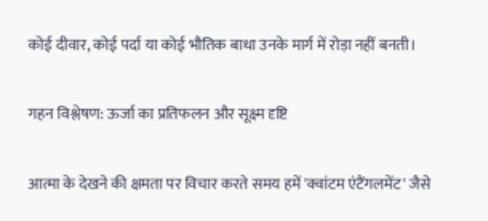कोई दीवार, कोई पर्दा या कोई भौतिक बाधा उनके मार्ग में रोड़ा नहीं बनती।

गहन विश्लेषण: ऊर्जा का प्रतिफलन और सूक्ष्म दृष्टि

आत्मा के देखने की क्षमता पर विचार करते समय हमें 'क्वांटम एंटैंगलमेंट' जैसे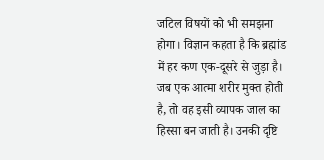जटिल विषयों को भी समझना होगा। विज्ञान कहता है कि ब्रह्मांड में हर कण एक-दूसरे से जुड़ा है। जब एक आत्मा शरीर मुक्त होती है, तो वह इसी व्यापक जाल का हिस्सा बन जाती है। उनकी दृष्टि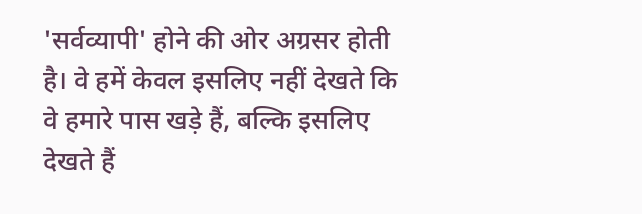'सर्वव्यापी' होने की ओर अग्रसर होती है। वे हमें केवल इसलिए नहीं देखते कि वे हमारे पास खड़े हैं, बल्कि इसलिए देखते हैं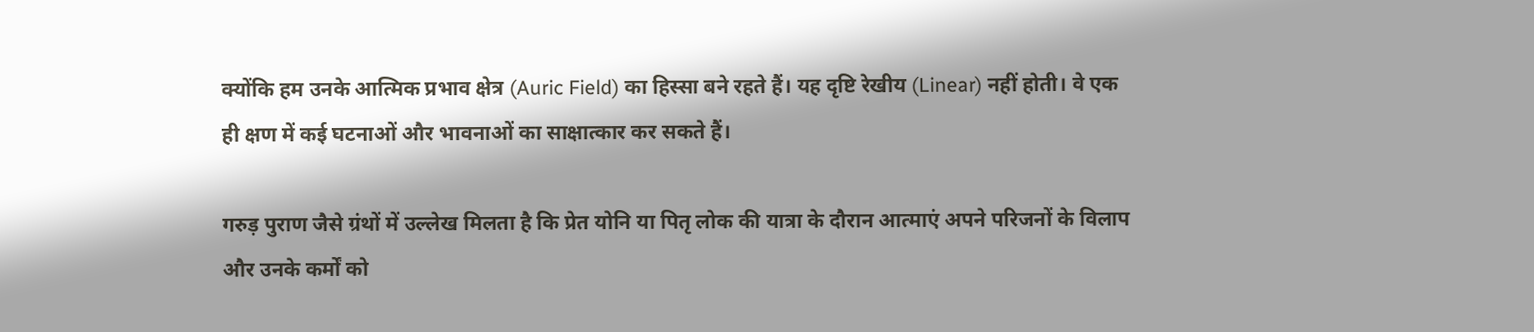क्योंकि हम उनके आत्मिक प्रभाव क्षेत्र (Auric Field) का हिस्सा बने रहते हैं। यह दृष्टि रेखीय (Linear) नहीं होती। वे एक ही क्षण में कई घटनाओं और भावनाओं का साक्षात्कार कर सकते हैं।

गरुड़ पुराण जैसे ग्रंथों में उल्लेख मिलता है कि प्रेत योनि या पितृ लोक की यात्रा के दौरान आत्माएं अपने परिजनों के विलाप और उनके कर्मों को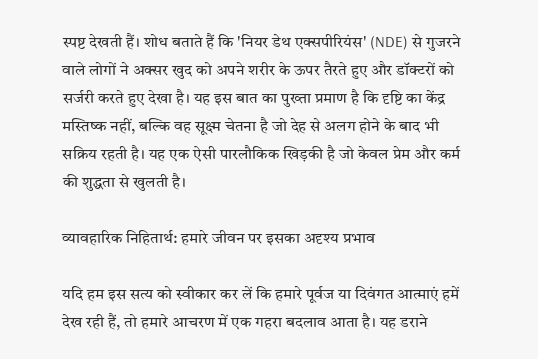स्पष्ट देखती हैं। शोध बताते हैं कि 'नियर डेथ एक्सपीरियंस' (NDE) से गुजरने वाले लोगों ने अक्सर खुद को अपने शरीर के ऊपर तैरते हुए और डॉक्टरों को सर्जरी करते हुए देखा है। यह इस बात का पुख्ता प्रमाण है कि दृष्टि का केंद्र मस्तिष्क नहीं, बल्कि वह सूक्ष्म चेतना है जो देह से अलग होने के बाद भी सक्रिय रहती है। यह एक ऐसी पारलौकिक खिड़की है जो केवल प्रेम और कर्म की शुद्धता से खुलती है।

व्यावहारिक निहितार्थ: हमारे जीवन पर इसका अदृश्य प्रभाव

यदि हम इस सत्य को स्वीकार कर लें कि हमारे पूर्वज या दिवंगत आत्माएं हमें देख रही हैं, तो हमारे आचरण में एक गहरा बदलाव आता है। यह डराने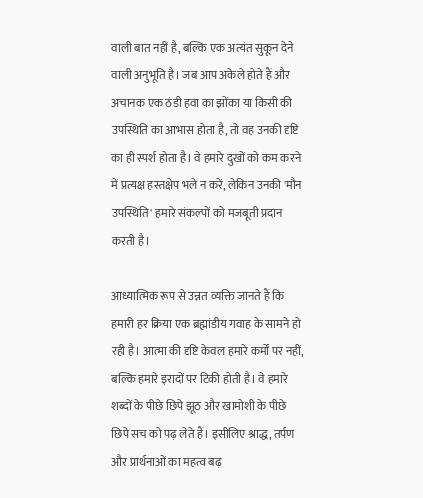वाली बात नहीं है, बल्कि एक अत्यंत सुकून देने वाली अनुभूति है। जब आप अकेले होते हैं और अचानक एक ठंडी हवा का झोंका या किसी की उपस्थिति का आभास होता है, तो वह उनकी दृष्टि का ही स्पर्श होता है। वे हमारे दुखों को कम करने में प्रत्यक्ष हस्तक्षेप भले न करें, लेकिन उनकी 'मौन उपस्थिति' हमारे संकल्पों को मजबूती प्रदान करती है।

आध्यात्मिक रूप से उन्नत व्यक्ति जानते हैं कि हमारी हर क्रिया एक ब्रह्मांडीय गवाह के सामने हो रही है। आत्मा की दृष्टि केवल हमारे कर्मों पर नहीं, बल्कि हमारे इरादों पर टिकी होती है। वे हमारे शब्दों के पीछे छिपे झूठ और खामोशी के पीछे छिपे सच को पढ़ लेते हैं। इसीलिए श्राद्ध, तर्पण और प्रार्थनाओं का महत्व बढ़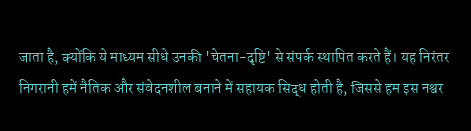जाता है, क्योंकि ये माध्यम सीधे उनकी 'चेतना-दृष्टि' से संपर्क स्थापित करते हैं। यह निरंतर निगरानी हमें नैतिक और संवेदनशील बनाने में सहायक सिद्ध होती है, जिससे हम इस नश्वर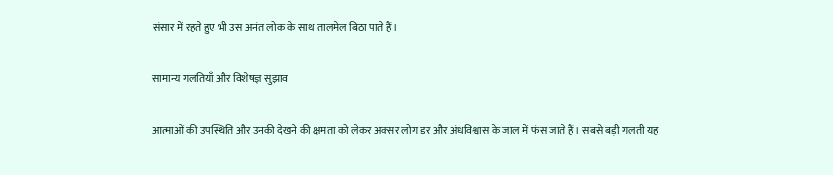संसार में रहते हुए भी उस अनंत लोक के साथ तालमेल बिठा पाते हैं।

सामान्य गलतियाँ और विशेषज्ञ सुझाव

आत्माओं की उपस्थिति और उनकी देखने की क्षमता को लेकर अक्सर लोग डर और अंधविश्वास के जाल में फंस जाते हैं। सबसे बड़ी गलती यह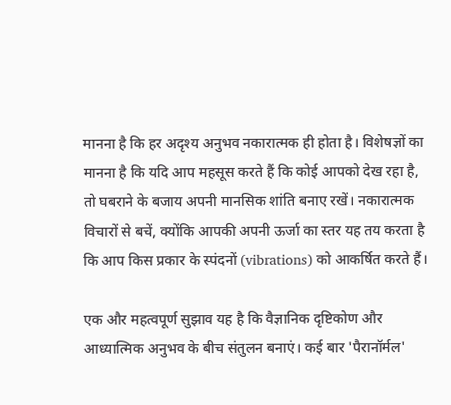मानना है कि हर अदृश्य अनुभव नकारात्मक ही होता है। विशेषज्ञों का मानना है कि यदि आप महसूस करते हैं कि कोई आपको देख रहा है, तो घबराने के बजाय अपनी मानसिक शांति बनाए रखें। नकारात्मक विचारों से बचें, क्योंकि आपकी अपनी ऊर्जा का स्तर यह तय करता है कि आप किस प्रकार के स्पंदनों (vibrations) को आकर्षित करते हैं।

एक और महत्वपूर्ण सुझाव यह है कि वैज्ञानिक दृष्टिकोण और आध्यात्मिक अनुभव के बीच संतुलन बनाएं। कई बार 'पैरानॉर्मल'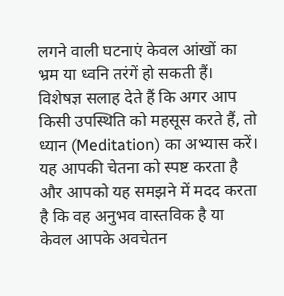लगने वाली घटनाएं केवल आंखों का भ्रम या ध्वनि तरंगें हो सकती हैं। विशेषज्ञ सलाह देते हैं कि अगर आप किसी उपस्थिति को महसूस करते हैं, तो ध्यान (Meditation) का अभ्यास करें। यह आपकी चेतना को स्पष्ट करता है और आपको यह समझने में मदद करता है कि वह अनुभव वास्तविक है या केवल आपके अवचेतन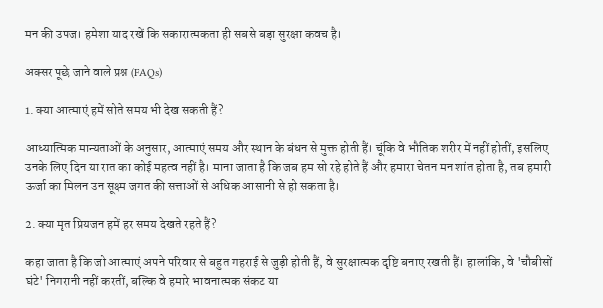मन की उपज। हमेशा याद रखें कि सकारात्मकता ही सबसे बड़ा सुरक्षा कवच है।

अक्सर पूछे जाने वाले प्रश्न (FAQs)

1. क्या आत्माएं हमें सोते समय भी देख सकती हैं?

आध्यात्मिक मान्यताओं के अनुसार, आत्माएं समय और स्थान के बंधन से मुक्त होती हैं। चूंकि वे भौतिक शरीर में नहीं होतीं, इसलिए उनके लिए दिन या रात का कोई महत्व नहीं है। माना जाता है कि जब हम सो रहे होते हैं और हमारा चेतन मन शांत होता है, तब हमारी ऊर्जा का मिलन उन सूक्ष्म जगत की सत्ताओं से अधिक आसानी से हो सकता है।

2. क्या मृत प्रियजन हमें हर समय देखते रहते हैं?

कहा जाता है कि जो आत्माएं अपने परिवार से बहुत गहराई से जुड़ी होती हैं, वे सुरक्षात्मक दृष्टि बनाए रखती हैं। हालांकि, वे 'चौबीसों घंटे' निगरानी नहीं करतीं, बल्कि वे हमारे भावनात्मक संकट या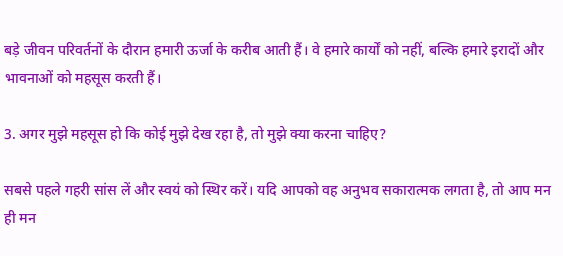बड़े जीवन परिवर्तनों के दौरान हमारी ऊर्जा के करीब आती हैं। वे हमारे कार्यों को नहीं, बल्कि हमारे इरादों और भावनाओं को महसूस करती हैं।

3. अगर मुझे महसूस हो कि कोई मुझे देख रहा है, तो मुझे क्या करना चाहिए?

सबसे पहले गहरी सांस लें और स्वयं को स्थिर करें। यदि आपको वह अनुभव सकारात्मक लगता है, तो आप मन ही मन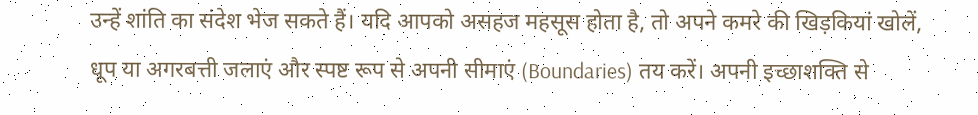उन्हें शांति का संदेश भेज सकते हैं। यदि आपको असहज महसूस होता है, तो अपने कमरे की खिड़कियां खोलें, धूप या अगरबत्ती जलाएं और स्पष्ट रूप से अपनी सीमाएं (Boundaries) तय करें। अपनी इच्छाशक्ति से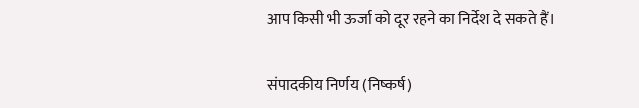आप किसी भी ऊर्जा को दूर रहने का निर्देश दे सकते हैं।

संपादकीय निर्णय (निष्कर्ष)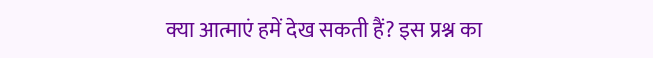क्या आत्माएं हमें देख सकती हैं? इस प्रश्न का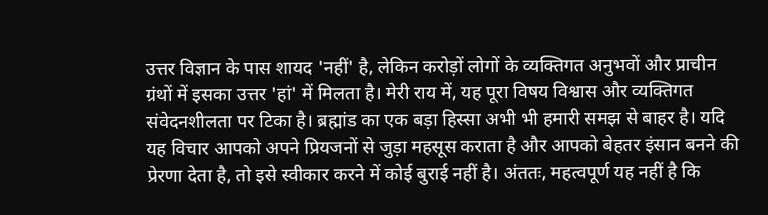उत्तर विज्ञान के पास शायद 'नहीं' है, लेकिन करोड़ों लोगों के व्यक्तिगत अनुभवों और प्राचीन ग्रंथों में इसका उत्तर 'हां' में मिलता है। मेरी राय में, यह पूरा विषय विश्वास और व्यक्तिगत संवेदनशीलता पर टिका है। ब्रह्मांड का एक बड़ा हिस्सा अभी भी हमारी समझ से बाहर है। यदि यह विचार आपको अपने प्रियजनों से जुड़ा महसूस कराता है और आपको बेहतर इंसान बनने की प्रेरणा देता है, तो इसे स्वीकार करने में कोई बुराई नहीं है। अंततः, महत्वपूर्ण यह नहीं है कि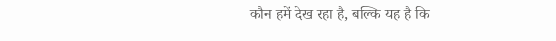कौन हमें देख रहा है, बल्कि यह है कि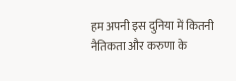हम अपनी इस दुनिया में कितनी नैतिकता और करुणा के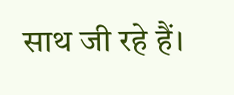साथ जी रहे हैं।